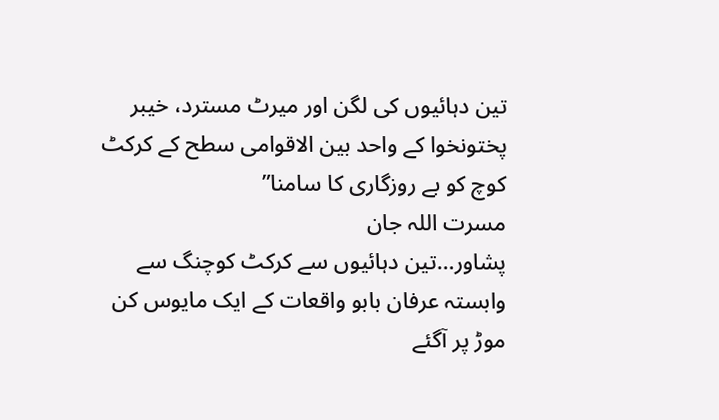تین دہائیوں کی لگن اور میرٹ مسترد، خیبر پختونخوا کے واحد بین الاقوامی سطح کے کرکٹ کوچ کو بے روزگاری کا سامنا”
مسرت اللہ جان
پشاور…تین دہائیوں سے کرکٹ کوچنگ سے وابستہ عرفان بابو واقعات کے ایک مایوس کن موڑ پر آگئے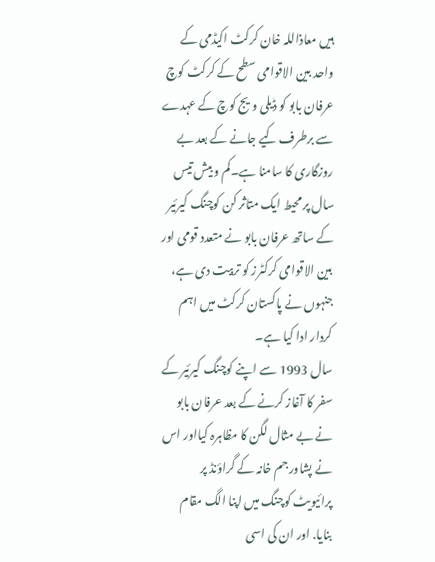ہیں معاذاللہ خان کرکٹ اکیڈمی کے واحد بین الاقوامی سطح کے کرکٹ کوچ عرفان بابو کو ڈیلی ویج کوچ کے عہدے سے برطرف کیے جانے کے بعد بے روزگاری کا سامنا ہے۔کم و بیش تیس سال پر محیط ایک متاثر کن کوچنگ کیرئیر کے ساتھ عرفان بابو نے متعدد قومی اور بین الاقوامی کرکٹرز کو تربیت دی ہے، جنہوں نے پاکستان کرکٹ میں اہم کردار ادا کیا ہے۔
سال 1993 سے اپنے کوچنگ کیرئیر کے سفر کا آغاز کرنے کے بعد عرفان بابو نے بے مثال لگن کا مظاہرہ کیااور اس نے پشاور جم خانہ کے گراؤنڈ پر پرائیویٹ کوچنگ میں اپنا الگ مقام بنایا. اور ان کی اسی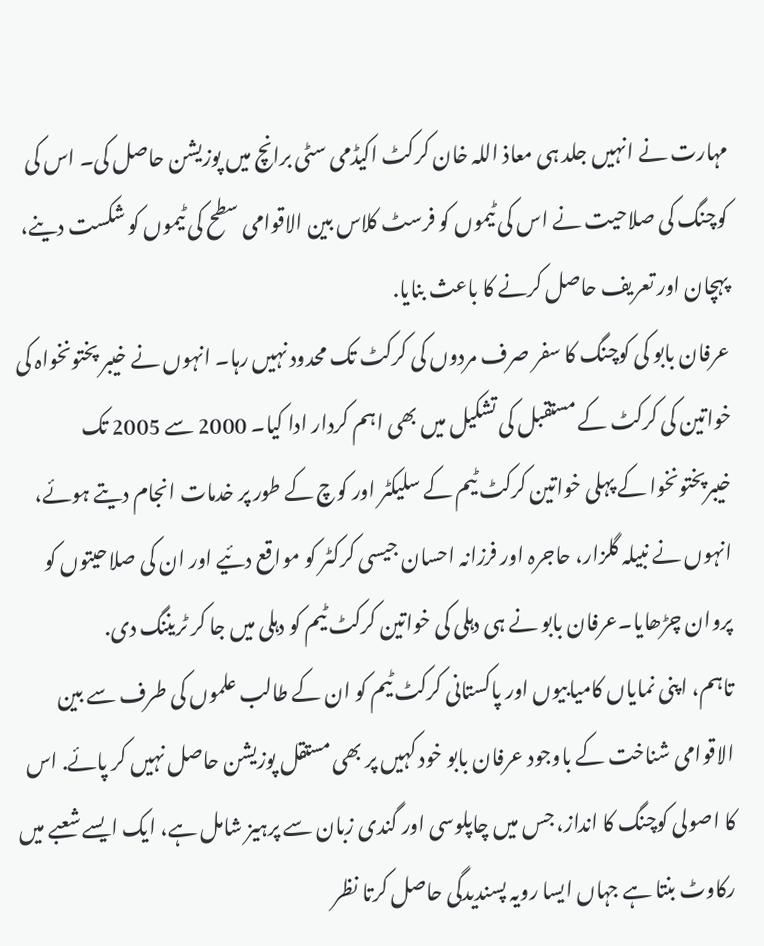مہارت نے انہیں جلد ہی معاذ اللہ خان کرکٹ اکیڈمی سٹی برانچ میں پوزیشن حاصل کی۔ اس کی کوچنگ کی صلاحیت نے اس کی ٹیموں کو فرسٹ کلاس بین الاقوامی سطح کی ٹیموں کو شکست دینے، پہچان اور تعریف حاصل کرنے کا باعث بنایا.
عرفان بابو کی کوچنگ کا سفر صرف مردوں کی کرکٹ تک محدود نہیں رہا۔ انہوں نے خیبر پختونخواہ کی خواتین کی کرکٹ کے مستقبل کی تشکیل میں بھی اہم کردار ادا کیا۔ 2000 سے 2005 تک خیبرپختونخوا کے پہلی خواتین کرکٹ ٹیم کے سلیکٹر اور کوچ کے طور پر خدمات انجام دیتے ہوئے، انہوں نے نبیلہ گلزار، حاجرہ اور فرزانہ احسان جیسی کرکٹر کو مواقع دئیے اور ان کی صلاحیتوں کو پروان چڑھایا۔عرفان بابو نے ہی دہلی کی خواتین کرکٹ ٹیم کو دہلی میں جا کر ٹریننگ دی.
تاہم، اپنی نمایاں کامیابیوں اور پاکستانی کرکٹ ٹیم کو ان کے طالب علموں کی طرف سے بین الاقوامی شناخت کے باوجود عرفان بابو خود کہیں پر بھی مستقل پوزیشن حاصل نہیں کر پائے. اس کا اصولی کوچنگ کا انداز، جس میں چاپلوسی اور گندی زبان سے پرہیز شامل ہے، ایک ایسے شعبے میں رکاوٹ بنتا ہے جہاں ایسا رویہ پسندیدگی حاصل کرتا نظر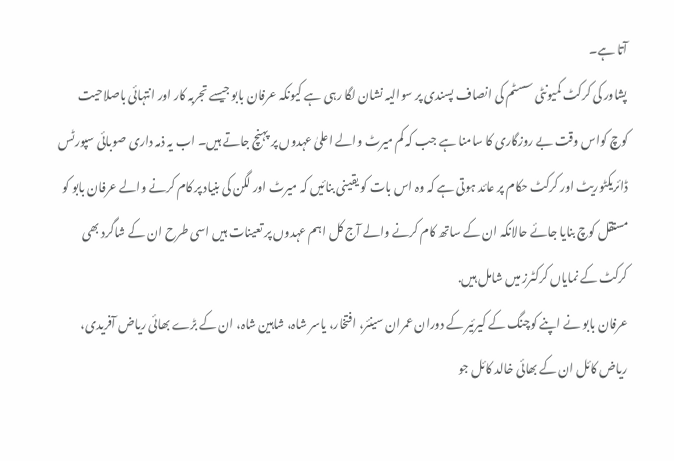آتا ہے۔
پشاور کی کرکٹ کمیونٹی سسٹم کی انصاف پسندی پر سوالیہ نشان لگا رہی ہے کیونکہ عرفان بابو جیسے تجربہ کار اور انتہائی باصلاحیت کوچ کواس وقت بے روزگاری کا سامنا ہے جب کہ کم میرٹ والے اعلیٰ عہدوں پر پہنچ جاتے ہیں۔ اب یہ ذمہ داری صوبائی سپورٹس ڈائریکٹوریٹ اور کرکٹ حکام پر عائد ہوتی ہے کہ وہ اس بات کو یقینی بنائیں کہ میرٹ اور لگن کی بنیاد پر کام کرنے والے عرفان بابو کو مستقل کوچ بنایا جائے حالانکہ ان کے ساتھ کام کرنے والے آج کل اہم عہدوں پر تعینات ہیں اسی طرح ان کے شاگرد بھی کرکٹ کے نمایاں کرکٹرز میں شامل ہیں.
عرفان بابو نے اپنے کوچنگ کے کیرئیر کے دوران عمران سینئر، افتخار، یاسر شاہ، شاہین شاہ، ان کے بڑے بھائی ریاض آفریدی، ریاض کائل ان کے بھائی خالد کائل جو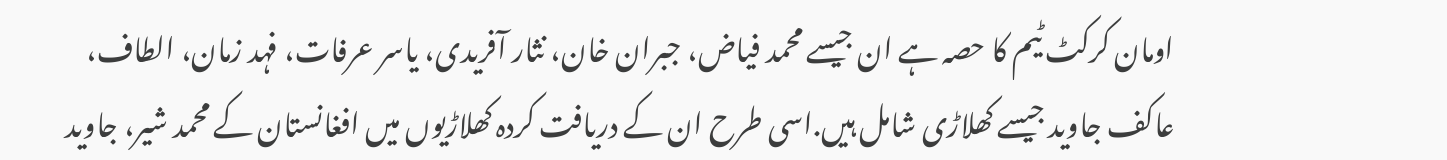اومان کرکٹ ٹیم کا حصہ ہے ان جیسے محمد فیاض، جبران خان، نثار آفریدی، یاسر عرفات، فہد زمان، الطاف، عاکف جاوید جیسے کھلاڑی شامل ہیں.اسی طرح ان کے دریافت کردہ کھلاڑیوں میں افغانستان کے محمد شیر، جاوید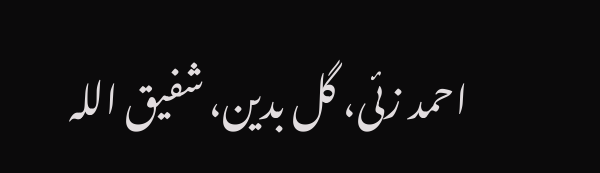احمد زئی، گل بدین، شفیق اللہ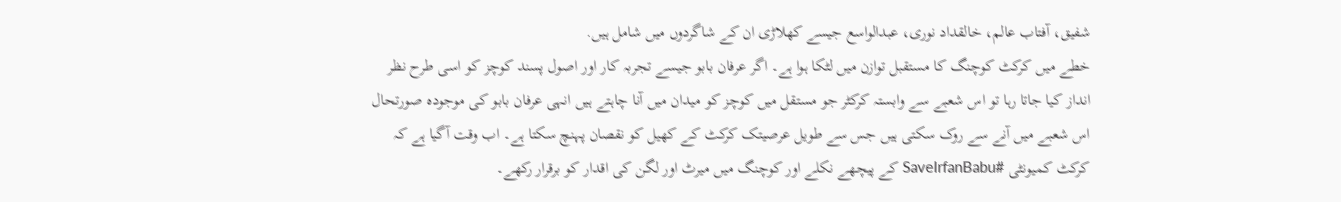شفیق، آفتاب عالم، خالقداد نوری، عبدالواسع جیسے کھلاڑی ان کے شاگردوں میں شامل ہیں.
خطے میں کرکٹ کوچنگ کا مستقبل توازن میں لٹکا ہوا ہے۔ اگر عرفان بابو جیسے تجربہ کار اور اصول پسند کوچز کو اسی طرح نظر انداز کیا جاتا رہا تو اس شعبے سے وابستہ کرکٹر جو مستقل میں کوچز کو میدان میں آنا چاہتے ہیں انہی عرفان بابو کی موجودہ صورتحال اس شعبے میں آنے سے روک سکتی ہیں جس سے طویل عرصیتک کرکٹ کے کھیل کو نقصان پہنچ سکتا ہے۔ اب وقت آگیا ہے کہ کرکٹ کمیونٹی #SaveIrfanBabu کے پیچھے نکلے اور کوچنگ میں میرٹ اور لگن کی اقدار کو برقرار رکھے۔